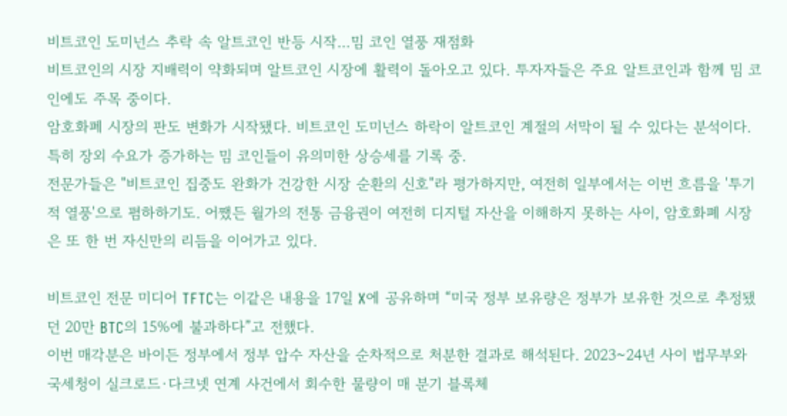비트코인 도미넌스 추락 속 알트코인 반등 시작…밈 코인 열풍 재점화
비트코인의 시장 지배력이 약화되며 알트코인 시장에 활력이 돌아오고 있다. 투자자들은 주요 알트코인과 함께 밈 코인에도 주목 중이다.
암호화폐 시장의 판도 변화가 시작됐다. 비트코인 도미넌스 하락이 알트코인 계절의 서막이 될 수 있다는 분석이다. 특히 장외 수요가 증가하는 밈 코인들이 유의미한 상승세를 기록 중.
전문가들은 "비트코인 집중도 완화가 건강한 시장 순환의 신호"라 평가하지만, 여전히 일부에서는 이번 흐름을 '투기적 열풍'으로 폄하하기도. 어쨌든 월가의 전통 금융권이 여전히 디지털 자산을 이해하지 못하는 사이, 암호화폐 시장은 또 한 번 자신만의 리듬을 이어가고 있다.

비트코인 전문 미디어 TFTC는 이같은 내용을 17일 X에 공유하며 “미국 정부 보유량은 정부가 보유한 것으로 추정됐던 20만 BTC의 15%에 불과하다”고 전했다.
이번 매각분은 바이든 정부에서 정부 압수 자산을 순차적으로 처분한 결과로 해석된다. 2023~24년 사이 법무부와 국세청이 실크로드·다크넷 연계 사건에서 회수한 물량이 매 분기 블록체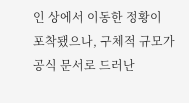인 상에서 이동한 정황이 포착됐으나, 구체적 규모가 공식 문서로 드러난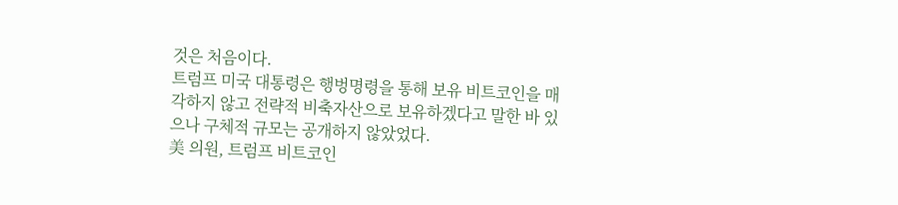것은 처음이다.
트럼프 미국 대통령은 행벙명령을 통해 보유 비트코인을 매각하지 않고 전략적 비축자산으로 보유하겠다고 말한 바 있으나 구체적 규모는 공개하지 않았었다.
美 의원, 트럼프 비트코인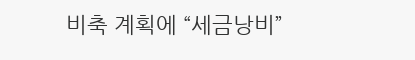비축 계획에 “세금낭비”